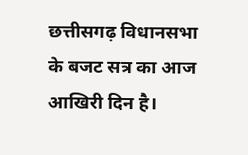छत्तीसगढ़ विधानसभा के बजट सत्र का आज आखिरी दिन है।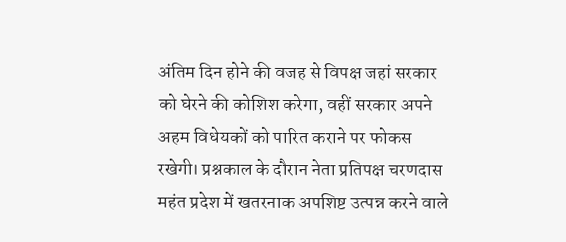अंतिम दिन होने की वजह से विपक्ष जहां सरकार को घेरने की कोशिश करेगा, वहीं सरकार अपने अहम विधेयकों को पारित कराने पर फोकस रखेगी। प्रश्नकाल के दौरान नेता प्रतिपक्ष चरणदास महंत प्रदेश में खतरनाक अपशिष्ट उत्पन्न करने वाले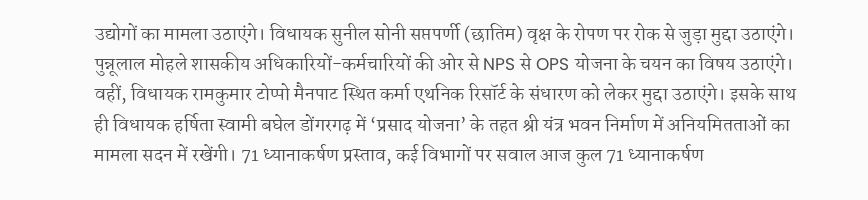उद्योगों का मामला उठाएंगे। विधायक सुनील सोनी सप्तपर्णी (छातिम) वृक्ष के रोपण पर रोक से जुड़ा मुद्दा उठाएंगे। पुन्नूलाल मोहले शासकीय अधिकारियों-कर्मचारियों की ओर से NPS से OPS योजना के चयन का विषय उठाएंगे। वहीं, विधायक रामकुमार टोप्पो मैनपाट स्थित कर्मा एथनिक रिसॉर्ट के संधारण को लेकर मुद्दा उठाएंगे। इसके साथ ही विधायक हर्षिता स्वामी बघेल डोंगरगढ़ में ‘प्रसाद योजना’ के तहत श्री यंत्र भवन निर्माण में अनियमितताओं का मामला सदन में रखेंगी। 71 ध्यानाकर्षण प्रस्ताव, कई विभागों पर सवाल आज कुल 71 ध्यानाकर्षण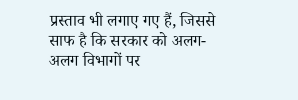प्रस्ताव भी लगाए गए हैं, जिससे साफ है कि सरकार को अलग-अलग विभागों पर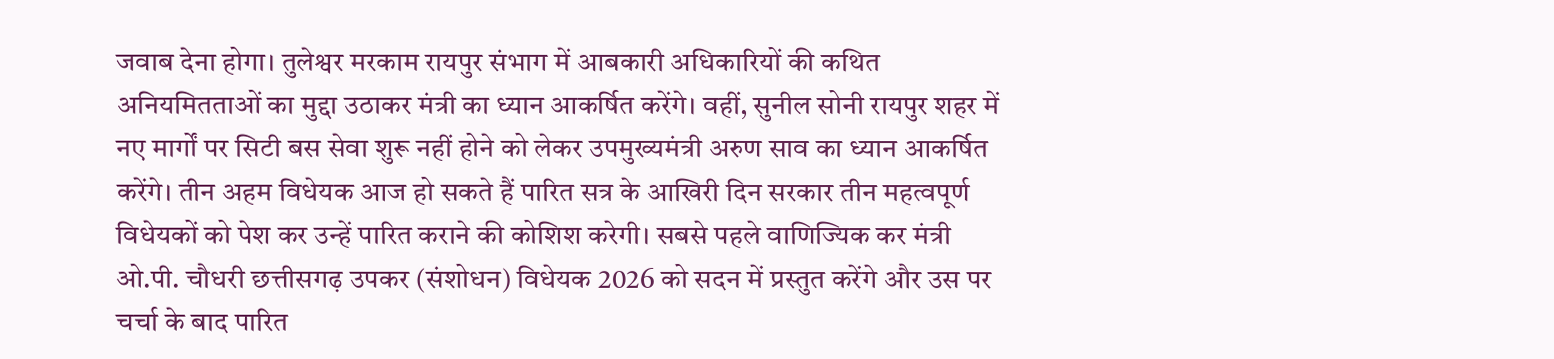जवाब देना होगा। तुलेश्वर मरकाम रायपुर संभाग में आबकारी अधिकारियों की कथित अनियमितताओं का मुद्दा उठाकर मंत्री का ध्यान आकर्षित करेंगे। वहीं, सुनील सोनी रायपुर शहर में नए मार्गों पर सिटी बस सेवा शुरू नहीं होने को लेकर उपमुख्यमंत्री अरुण साव का ध्यान आकर्षित करेंगे। तीन अहम विधेयक आज हो सकते हैं पारित सत्र के आखिरी दिन सरकार तीन महत्वपूर्ण विधेयकों को पेश कर उन्हें पारित कराने की कोशिश करेगी। सबसे पहले वाणिज्यिक कर मंत्री ओ.पी. चौधरी छत्तीसगढ़ उपकर (संशोधन) विधेयक 2026 को सदन में प्रस्तुत करेंगे और उस पर चर्चा के बाद पारित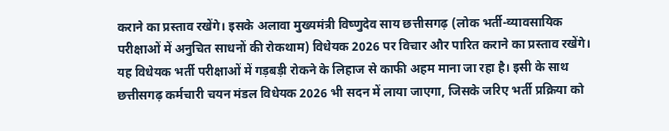कराने का प्रस्ताव रखेंगे। इसके अलावा मुख्यमंत्री विष्णुदेव साय छत्तीसगढ़ (लोक भर्ती-व्यावसायिक परीक्षाओं में अनुचित साधनों की रोकथाम) विधेयक 2026 पर विचार और पारित कराने का प्रस्ताव रखेंगे। यह विधेयक भर्ती परीक्षाओं में गड़बड़ी रोकने के लिहाज से काफी अहम माना जा रहा है। इसी के साथ छत्तीसगढ़ कर्मचारी चयन मंडल विधेयक 2026 भी सदन में लाया जाएगा, जिसके जरिए भर्ती प्रक्रिया को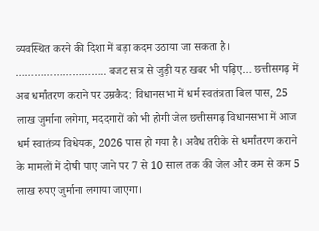व्यवस्थित करने की दिशा में बड़ा कदम उठाया जा सकता है। ……………………….. बजट सत्र से जुड़ी यह खबर भी पढ़िए… छत्तीसगढ़ में अब धर्मांतरण कराने पर उम्रकैद: विधानसभा में धर्म स्वतंत्रता बिल पास, 25 लाख जुर्माना लगेगा, मददगारों को भी होगी जेल छत्तीसगढ़ विधानसभा में आज धर्म स्वातंत्र्य विधेयक, 2026 पास हो गया है। अवैध तरीके से धर्मांतरण कराने के मामलों में दोषी पाए जाने पर 7 से 10 साल तक की जेल और कम से कम 5 लाख रुपए जुर्माना लगाया जाएगा।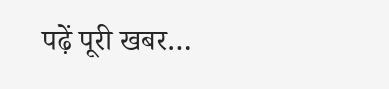पढ़ें पूरी खबर…